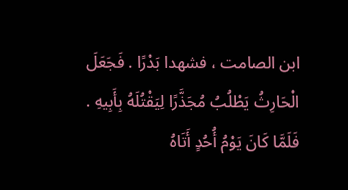ابن الصامت ، فشهدا بَدْرًا . فَجَعَلَ الْحَارِثُ يَطْلُبُ مُجَذَّرًا لِيَقْتُلَهُ بِأَبِيهِ . فَلَمَّا كَانَ يَوْمُ أُحُدٍ أَتَاهُ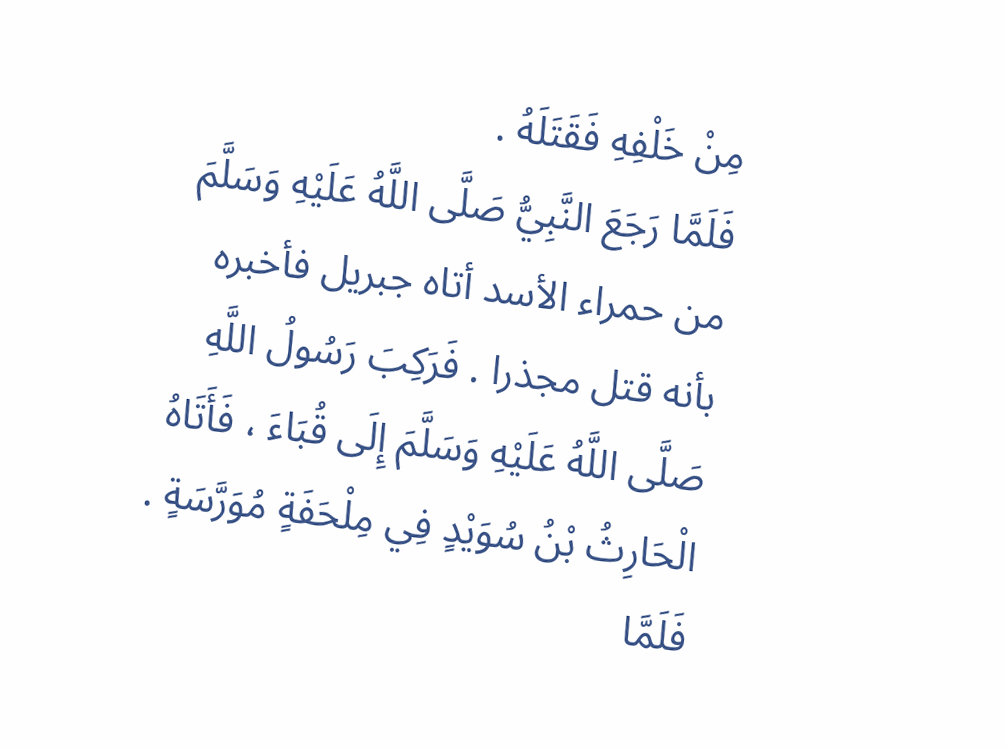مِنْ خَلْفِهِ فَقَتَلَهُ .
فَلَمَّا رَجَعَ النَّبِيُّ صَلَّى اللَّهُ عَلَيْهِ وَسَلَّمَ من حمراء الأسد أتاه جبريل فأخبره بأنه قتل مجذرا . فَرَكِبَ رَسُولُ اللَّهِ صَلَّى اللَّهُ عَلَيْهِ وَسَلَّمَ إِلَى قُبَاءَ ، فَأَتَاهُ الْحَارِثُ بْنُ سُوَيْدٍ فِي مِلْحَفَةٍ مُوَرَّسَةٍ . فَلَمَّا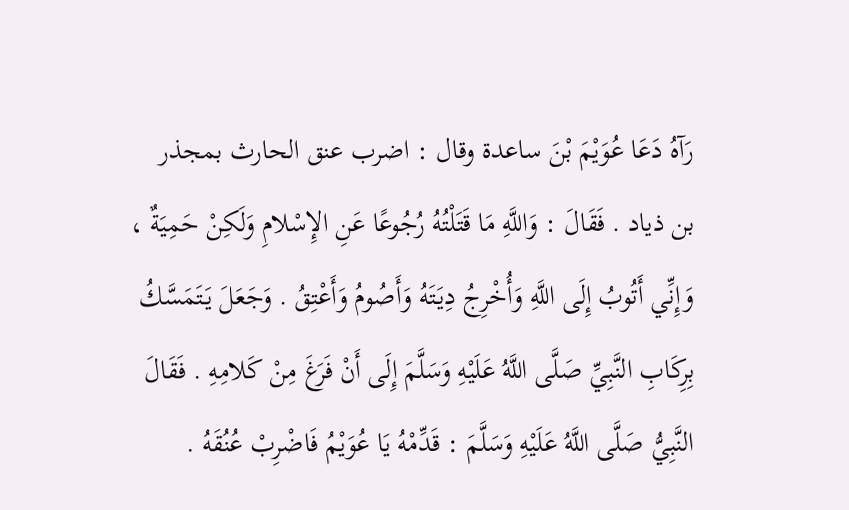رَآهُ دَعَا عُوَيْمَ بْنَ ساعدة وقال : اضرب عنق الحارث بمجذر بن ذياد . فَقَالَ : وَاللَّهِ مَا قَتَلْتُهُ رُجُوعًا عَنِ الإِسْلامِ وَلَكِنْ حَمِيَةٌ ، وَإِنِّي أَتُوبُ إِلَى اللَّهِ وَأُخْرِجُ دِيَتَهُ وَأَصُومُ وَأَعْتِقُ . وَجَعَلَ يَتَمَسَّكُ بِرِكَابِ النَّبِيِّ صَلَّى اللَّهُ عَلَيْهِ وَسَلَّمَ إِلَى أَنْ فَرَغَ مِنْ كَلامِهِ . فَقَالَ النَّبِيُّ صَلَّى اللَّهُ عَلَيْهِ وَسَلَّمَ : قَدِّمْهُ يَا عُوَيْمُ فَاضْرِبْ عُنُقَهُ .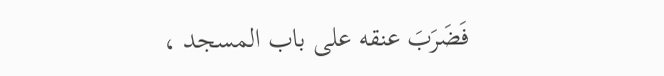فَضَرَبَ عنقه على باب المسجد ،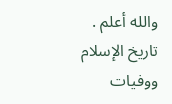والله أعلم .
تاريخ الإسلام ووفيات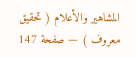المشاهير والأعلام ( تحقيق معروف ) — صفحة 147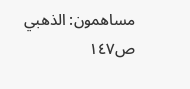مساهمون: الذهبي
ص١٤٧